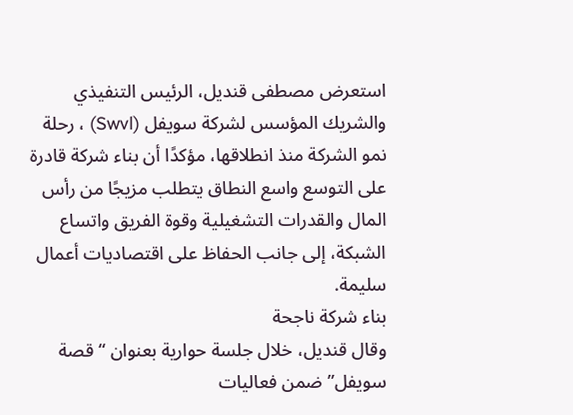استعرض مصطفى قنديل، الرئيس التنفيذي والشريك المؤسس لشركة سويفل (Swvl) ، رحلة نمو الشركة منذ انطلاقها، مؤكدًا أن بناء شركة قادرة على التوسع واسع النطاق يتطلب مزيجًا من رأس المال والقدرات التشغيلية وقوة الفريق واتساع الشبكة، إلى جانب الحفاظ على اقتصاديات أعمال سليمة.
بناء شركة ناجحة
وقال قنديل، خلال جلسة حوارية بعنوان “قصة سويفل” ضمن فعاليات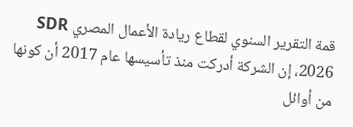قمة التقرير السنوي لقطاع ريادة الأعمال المصري SDR 2026، إن الشركة أدركت منذ تأسيسها عام 2017 أن كونها من أوائل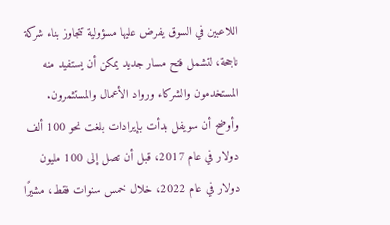اللاعبين في السوق يفرض عليها مسؤولية تتجاوز بناء شركة ناجحة، لتشمل فتح مسار جديد يمكن أن يستفيد منه المستخدمون والشركاء ورواد الأعمال والمستثمرون.
وأوضح أن سويفل بدأت بإيرادات بلغت نحو 100 ألف دولار في عام 2017، قبل أن تصل إلى 100 مليون دولار في عام 2022، خلال خمس سنوات فقط، مشيرًا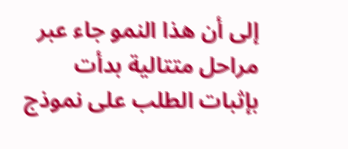إلى أن هذا النمو جاء عبر مراحل متتالية بدأت بإثبات الطلب على نموذج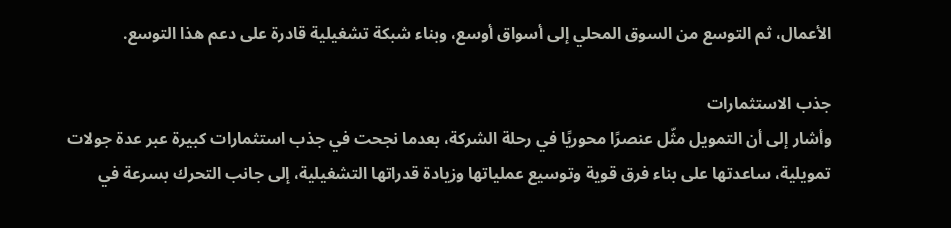الأعمال، ثم التوسع من السوق المحلي إلى أسواق أوسع، وبناء شبكة تشغيلية قادرة على دعم هذا التوسع.

جذب الاستثمارات
وأشار إلى أن التمويل مثّل عنصرًا محوريًا في رحلة الشركة، بعدما نجحت في جذب استثمارات كبيرة عبر عدة جولات تمويلية، ساعدتها على بناء فرق قوية وتوسيع عملياتها وزيادة قدراتها التشغيلية، إلى جانب التحرك بسرعة في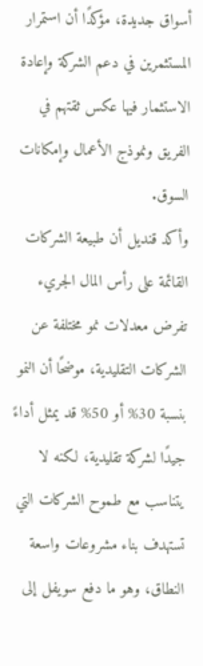أسواق جديدة، مؤكدًا أن استمرار المستثمرين في دعم الشركة وإعادة الاستثمار فيها عكس ثقتهم في الفريق ونموذج الأعمال وإمكانات السوق.
وأكد قنديل أن طبيعة الشركات القائمة على رأس المال الجريء تفرض معدلات نمو مختلفة عن الشركات التقليدية، موضحًا أن النمو بنسبة 30% أو 50% قد يمثل أداءً جيدًا لشركة تقليدية، لكنه لا يتناسب مع طموح الشركات التي تستهدف بناء مشروعات واسعة النطاق، وهو ما دفع سويفل إلى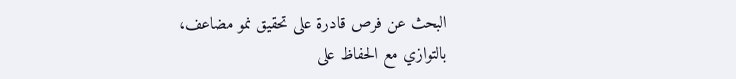البحث عن فرص قادرة على تحقيق نمو مضاعف، بالتوازي مع الحفاظ على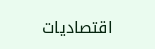اقتصاديات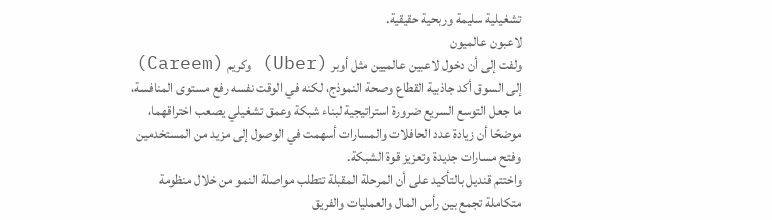تشغيلية سليمة وربحية حقيقية.
لاعبون عالميون
ولفت إلى أن دخول لاعبين عالميين مثل أوبر (Uber) وكريم (Careem) إلى السوق أكد جاذبية القطاع وصحة النموذج، لكنه في الوقت نفسه رفع مستوى المنافسة، ما جعل التوسع السريع ضرورة استراتيجية لبناء شبكة وعمق تشغيلي يصعب اختراقهما، موضحًا أن زيادة عدد الحافلات والمسارات أسهمت في الوصول إلى مزيد من المستخدمين وفتح مسارات جديدة وتعزيز قوة الشبكة.
واختتم قنديل بالتأكيد على أن المرحلة المقبلة تتطلب مواصلة النمو من خلال منظومة متكاملة تجمع بين رأس المال والعمليات والفريق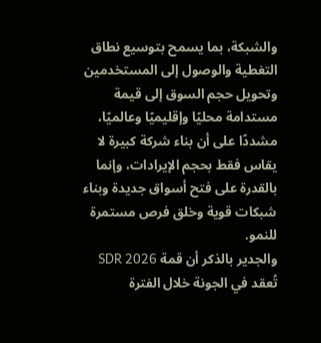والشبكة، بما يسمح بتوسيع نطاق التغطية والوصول إلى المستخدمين وتحويل حجم السوق إلى قيمة مستدامة محليًا وإقليميًا وعالميًا، مشددًا على أن بناء شركة كبيرة لا يقاس فقط بحجم الإيرادات، وإنما بالقدرة على فتح أسواق جديدة وبناء شبكات قوية وخلق فرص مستمرة للنمو.
والجدير بالذكر أن قمة SDR 2026 تُعقد في الجونة خلال الفترة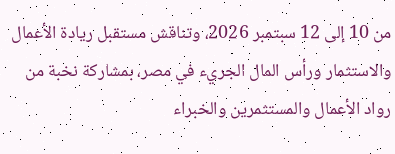من 10 إلى 12 سبتمبر 2026، وتناقش مستقبل ريادة الأعمال والاستثمار ورأس المال الجريء في مصر، بمشاركة نخبة من رواد الأعمال والمستثمرين والخبراء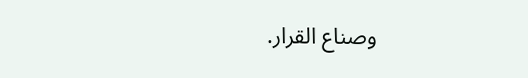وصناع القرار.